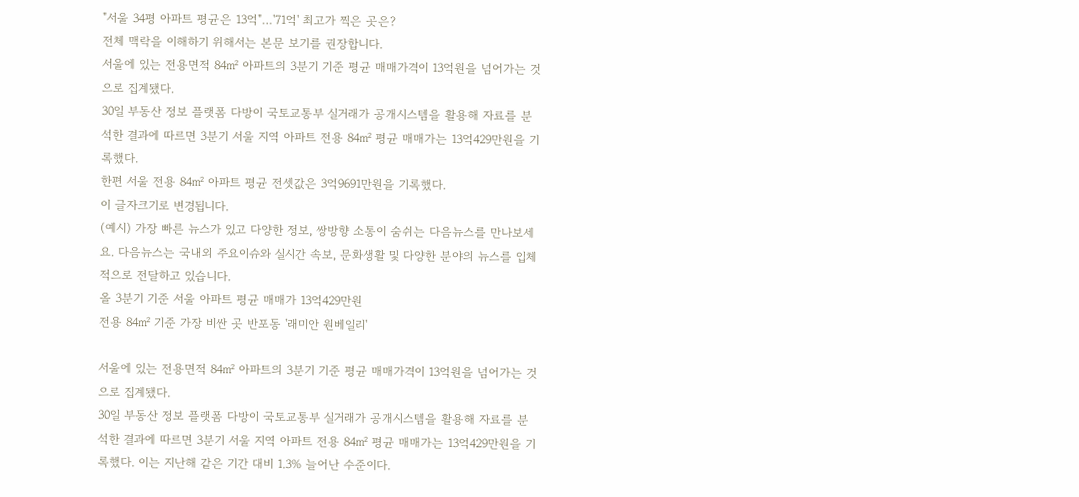"서울 34평 아파트 평균은 13억"…'71억' 최고가 찍은 곳은?
전체 맥락을 이해하기 위해서는 본문 보기를 권장합니다.
서울에 있는 전용면적 84㎡ 아파트의 3분기 기준 평균 매매가격이 13억원을 넘어가는 것으로 집계됐다.
30일 부동산 정보 플랫폼 다방이 국토교통부 실거래가 공개시스템을 활용해 자료를 분석한 결과에 따르면 3분기 서울 지역 아파트 전용 84㎡ 평균 매매가는 13억429만원을 기록했다.
한편 서울 전용 84㎡ 아파트 평균 전셋값은 3억9691만원을 기록했다.
이 글자크기로 변경됩니다.
(예시) 가장 빠른 뉴스가 있고 다양한 정보, 쌍방향 소통이 숨쉬는 다음뉴스를 만나보세요. 다음뉴스는 국내외 주요이슈와 실시간 속보, 문화생활 및 다양한 분야의 뉴스를 입체적으로 전달하고 있습니다.
올 3분기 기준 서울 아파트 평균 매매가 13억429만원
전용 84㎡ 기준 가장 비싼 곳 반포동 '래미안 원베일리'

서울에 있는 전용면적 84㎡ 아파트의 3분기 기준 평균 매매가격이 13억원을 넘어가는 것으로 집계됐다.
30일 부동산 정보 플랫폼 다방이 국토교통부 실거래가 공개시스템을 활용해 자료를 분석한 결과에 따르면 3분기 서울 지역 아파트 전용 84㎡ 평균 매매가는 13억429만원을 기록했다. 이는 지난해 같은 기간 대비 1.3% 늘어난 수준이다.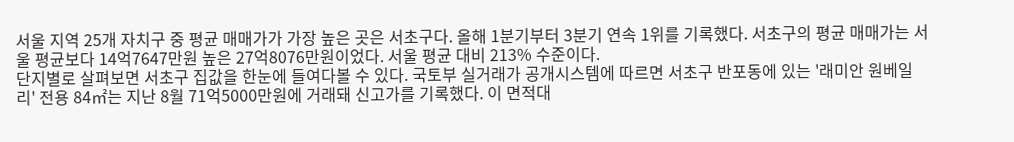서울 지역 25개 자치구 중 평균 매매가가 가장 높은 곳은 서초구다. 올해 1분기부터 3분기 연속 1위를 기록했다. 서초구의 평균 매매가는 서울 평균보다 14억7647만원 높은 27억8076만원이었다. 서울 평균 대비 213% 수준이다.
단지별로 살펴보면 서초구 집값을 한눈에 들여다볼 수 있다. 국토부 실거래가 공개시스템에 따르면 서초구 반포동에 있는 '래미안 원베일리' 전용 84㎡는 지난 8월 71억5000만원에 거래돼 신고가를 기록했다. 이 면적대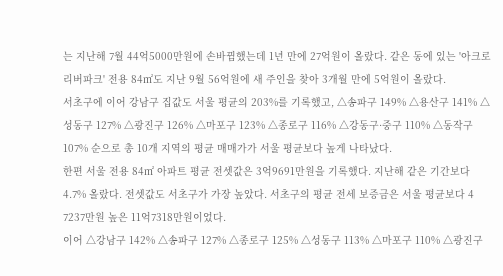는 지난해 7월 44억5000만원에 손바뀜했는데 1년 만에 27억원이 올랐다. 같은 동에 있는 '아크로리버파크' 전용 84㎡도 지난 9월 56억원에 새 주인을 찾아 3개월 만에 5억원이 올랐다.
서초구에 이어 강남구 집값도 서울 평균의 203%를 기록했고, △송파구 149% △용산구 141% △성동구 127% △광진구 126% △마포구 123% △종로구 116% △강동구·중구 110% △동작구 107% 순으로 총 10개 지역의 평균 매매가가 서울 평균보다 높게 나타났다.
한편 서울 전용 84㎡ 아파트 평균 전셋값은 3억9691만원을 기록했다. 지난해 같은 기간보다 4.7% 올랐다. 전셋값도 서초구가 가장 높았다. 서초구의 평균 전세 보증금은 서울 평균보다 4 7237만원 높은 11억7318만원이었다.
이어 △강남구 142% △송파구 127% △종로구 125% △성동구 113% △마포구 110% △광진구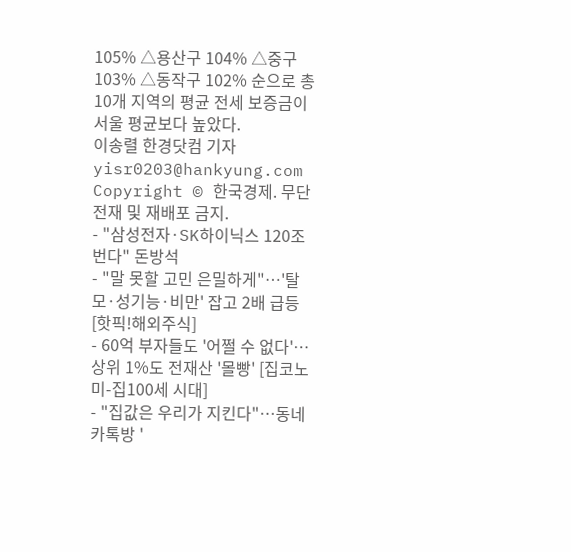105% △용산구 104% △중구 103% △동작구 102% 순으로 총 10개 지역의 평균 전세 보증금이 서울 평균보다 높았다.
이송렬 한경닷컴 기자 yisr0203@hankyung.com
Copyright © 한국경제. 무단전재 및 재배포 금지.
- "삼성전자·SK하이닉스 120조 번다" 돈방석
- "말 못할 고민 은밀하게"…'탈모·성기능·비만' 잡고 2배 급등 [핫픽!해외주식]
- 60억 부자들도 '어쩔 수 없다'…상위 1%도 전재산 '몰빵' [집코노미-집100세 시대]
- "집값은 우리가 지킨다"…동네 카톡방 '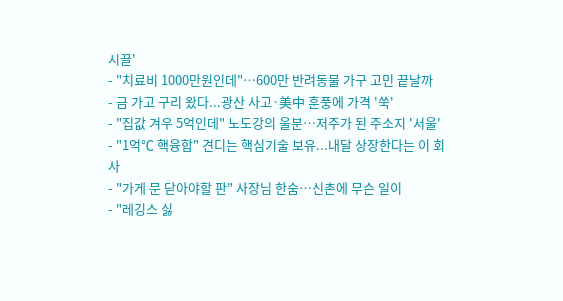시끌'
- "치료비 1000만원인데"…600만 반려동물 가구 고민 끝날까
- 금 가고 구리 왔다...광산 사고·美中 훈풍에 가격 '쑥'
- "집값 겨우 5억인데" 노도강의 울분…저주가 된 주소지 '서울'
- "1억℃ 핵융합" 견디는 핵심기술 보유...내달 상장한다는 이 회사
- "가게 문 닫아야할 판" 사장님 한숨…신촌에 무슨 일이
- "레깅스 싫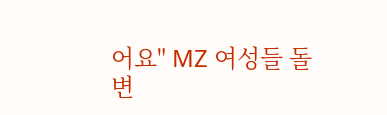어요" MZ 여성들 돌변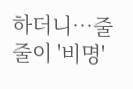하더니…줄줄이 '비명'